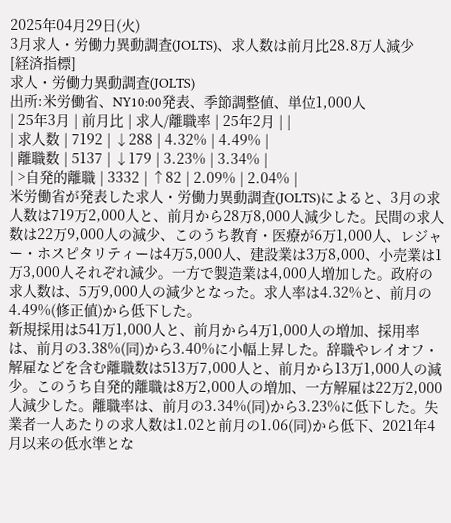2025年04月29日(火)
3月求人・労働力異動調査(JOLTS)、求人数は前月比28.8万人減少
[経済指標]
求人・労働力異動調査(JOLTS)
出所:米労働省、NY10:00発表、季節調整値、単位1,000人
| 25年3月 | 前月比 | 求人/離職率 | 25年2月 | |
| 求人数 | 7192 | ↓288 | 4.32% | 4.49% |
| 離職数 | 5137 | ↓179 | 3.23% | 3.34% |
| >自発的離職 | 3332 | ↑82 | 2.09% | 2.04% |
米労働省が発表した求人・労働力異動調査(JOLTS)によると、3月の求人数は719万2,000人と、前月から28万8,000人減少した。民間の求人数は22万9,000人の減少、このうち教育・医療が6万1,000人、レジャー・ホスピタリティーは4万5,000人、建設業は3万8,000、小売業は1万3,000人それぞれ減少。一方で製造業は4,000人増加した。政府の求人数は、5万9,000人の減少となった。求人率は4.32%と、前月の4.49%(修正値)から低下した。
新規採用は541万1,000人と、前月から4万1,000人の増加、採用率は、前月の3.38%(同)から3.40%に小幅上昇した。辞職やレイオフ・解雇などを含む離職数は513万7,000人と、前月から13万1,000人の減少。このうち自発的離職は8万2,000人の増加、一方解雇は22万2,000人減少した。離職率は、前月の3.34%(同)から3.23%に低下した。失業者一人あたりの求人数は1.02と前月の1.06(同)から低下、2021年4月以来の低水準とな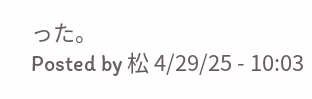った。
Posted by 松 4/29/25 - 10:03